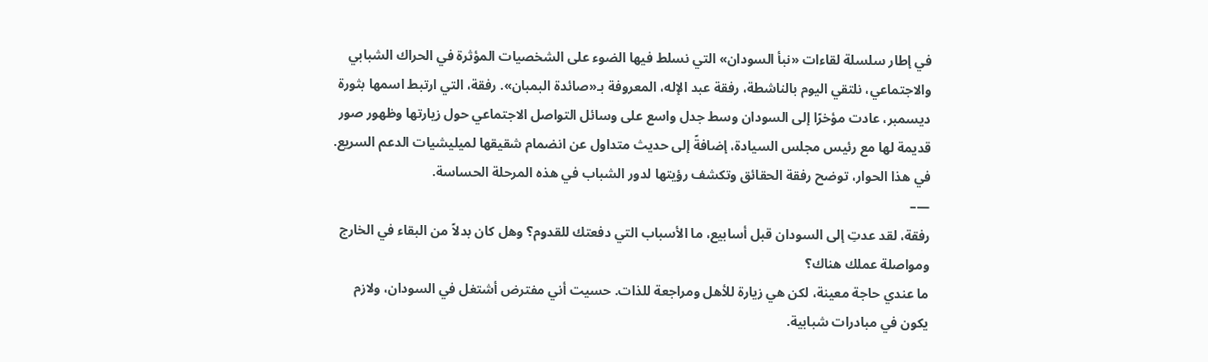في إطار سلسلة لقاءات «نبأ السودان» التي نسلط فيها الضوء على الشخصيات المؤثرة في الحراك الشبابي والاجتماعي، نلتقي اليوم بالناشطة، رفقة عبد الإله، المعروفة بـ«صائدة البمبان». رفقة، التي ارتبط اسمها بثورة ديسمبر، عادت مؤخرًا إلى السودان وسط جدل واسع على وسائل التواصل الاجتماعي حول زيارتها وظهور صور قديمة لها مع رئيس مجلس السيادة، إضافةً إلى حديث متداول عن انضمام شقيقها لميليشيات الدعم السريع. في هذا الحوار، توضح رفقة الحقائق وتكشف رؤيتها لدور الشباب في هذه المرحلة الحساسة.
—–
رفقة، لقد عدتِ إلى السودان قبل أسابيع، ما الأسباب التي دفعتك للقدوم؟ وهل كان بدلاً من البقاء في الخارج ومواصلة عملك هناك؟
ما عندي حاجة معينة، لكن هي زيارة للأهل ومراجعة للذات. حسيت أني مفترض أشتغل في السودان، ولازم يكون في مبادرات شبابية.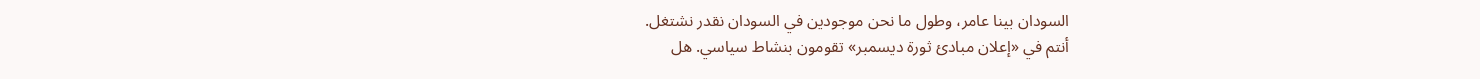السودان بينا عامر، وطول ما نحن موجودين في السودان نقدر نشتغل.
أنتم في «إعلان مبادئ ثورة ديسمبر» تقومون بنشاط سياسي. هل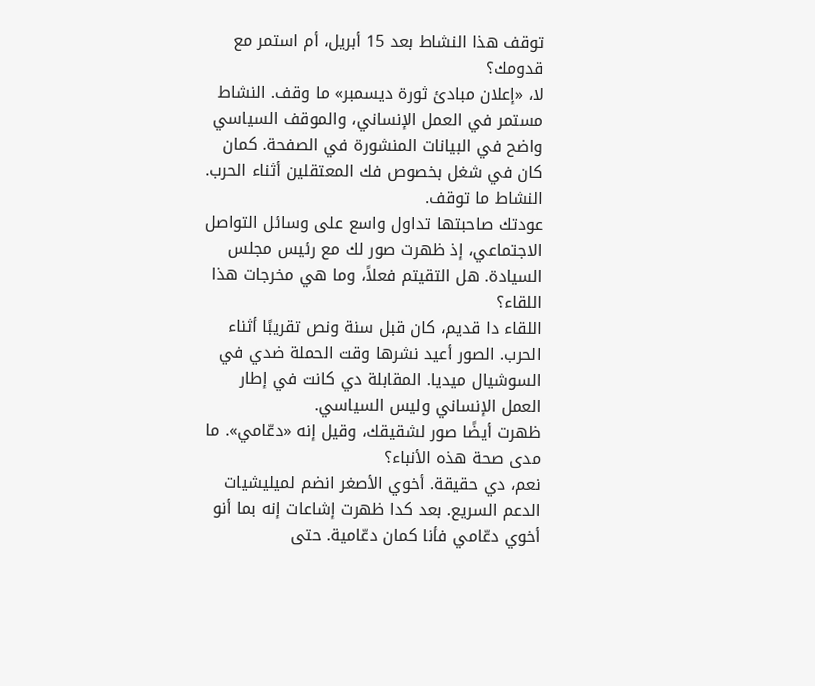توقف هذا النشاط بعد 15 أبريل، أم استمر مع قدومك؟
لا، «إعلان مبادئ ثورة ديسمبر» ما وقف. النشاط مستمر في العمل الإنساني، والموقف السياسي واضح في البيانات المنشورة في الصفحة. كمان كان في شغل بخصوص فك المعتقلين أثناء الحرب. النشاط ما توقف.
عودتك صاحبتها تداول واسع على وسائل التواصل الاجتماعي، إذ ظهرت صور لك مع رئيس مجلس السيادة. هل التقيتم فعلاً، وما هي مخرجات هذا اللقاء؟
اللقاء دا قديم، كان قبل سنة ونص تقريبًا أثناء الحرب. الصور أعيد نشرها وقت الحملة ضدي في السوشيال ميديا. المقابلة دي كانت في إطار العمل الإنساني وليس السياسي.
ظهرت أيضًا صور لشقيقك، وقيل إنه «دعّامي». ما مدى صحة هذه الأنباء؟
نعم، دي حقيقة. أخوي الأصغر انضم لميليشيات الدعم السريع. بعد كدا ظهرت إشاعات إنه بما أنو أخوي دعّامي فأنا كمان دعّامية. حتى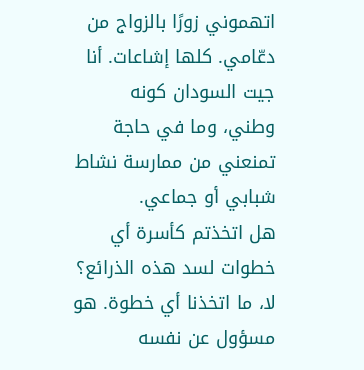اتهموني زورًا بالزواج من دعّامي. كلها إشاعات. أنا جيت السودان كونه وطني، وما في حاجة تمنعني من ممارسة نشاط شبابي أو جماعي.
هل اتخذتم كأسرة أي خطوات لسد هذه الذرائع؟
لا، ما اتخذنا أي خطوة. هو مسؤول عن نفسه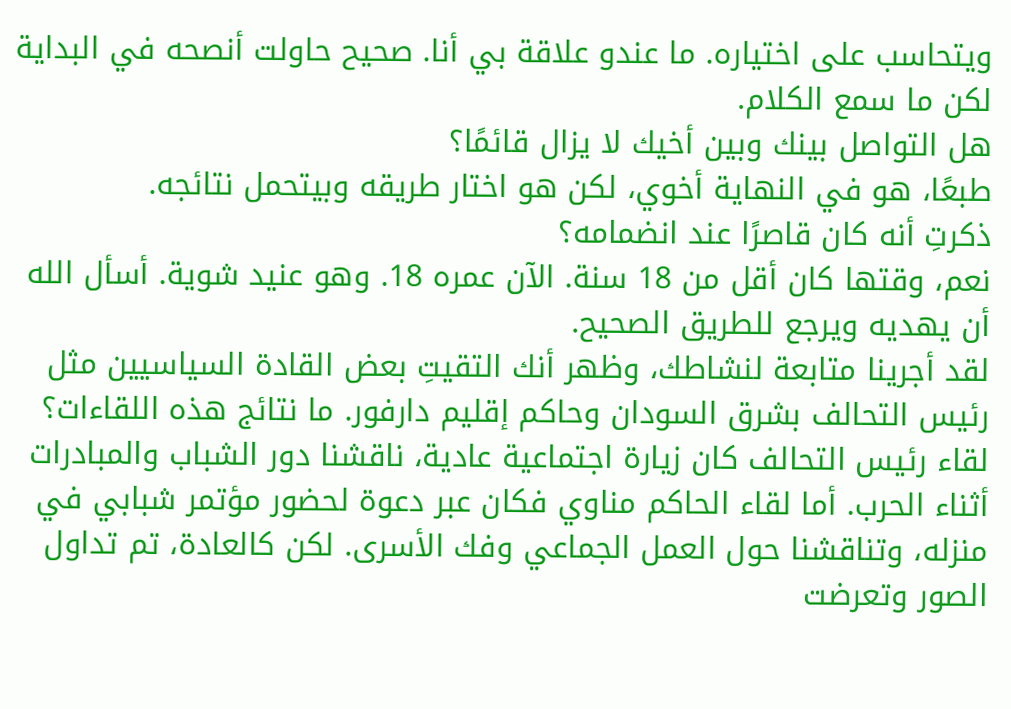ويتحاسب على اختياره. ما عندو علاقة بي أنا. صحيح حاولت أنصحه في البداية لكن ما سمع الكلام.
هل التواصل بينك وبين أخيك لا يزال قائمًا؟
طبعًا، هو في النهاية أخوي، لكن هو اختار طريقه وبيتحمل نتائجه.
ذكرتِ أنه كان قاصرًا عند انضمامه؟
نعم، وقتها كان أقل من 18 سنة. الآن عمره 18. وهو عنيد شوية. أسأل الله أن يهديه ويرجع للطريق الصحيح.
لقد أجرينا متابعة لنشاطك، وظهر أنك التقيتِ بعض القادة السياسيين مثل رئيس التحالف بشرق السودان وحاكم إقليم دارفور. ما نتائج هذه اللقاءات؟
لقاء رئيس التحالف كان زيارة اجتماعية عادية، ناقشنا دور الشباب والمبادرات أثناء الحرب. أما لقاء الحاكم مناوي فكان عبر دعوة لحضور مؤتمر شبابي في منزله، وتناقشنا حول العمل الجماعي وفك الأسرى. لكن كالعادة، تم تداول الصور وتعرضت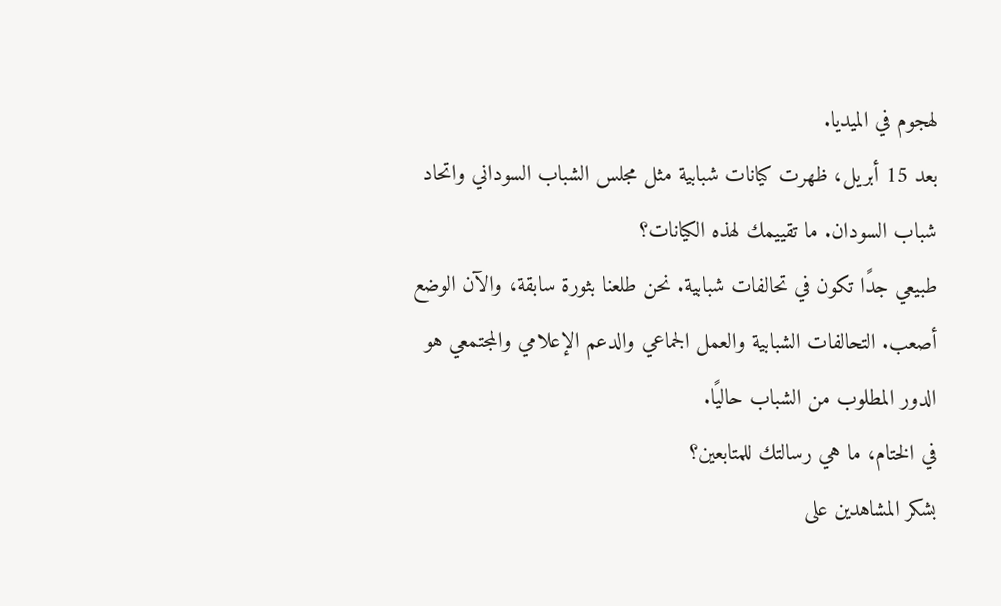لهجوم في الميديا.
بعد 15 أبريل، ظهرت كيانات شبابية مثل مجلس الشباب السوداني واتحاد شباب السودان. ما تقييمك لهذه الكيانات؟
طبيعي جدًا تكون في تحالفات شبابية. نحن طلعنا بثورة سابقة، والآن الوضع أصعب. التحالفات الشبابية والعمل الجماعي والدعم الإعلامي والمجتمعي هو الدور المطلوب من الشباب حاليًا.
في الختام، ما هي رسالتك للمتابعين؟
بشكر المشاهدين على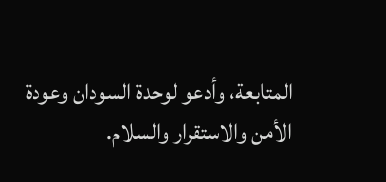المتابعة، وأدعو لوحدة السودان وعودة الأمن والاستقرار والسلام.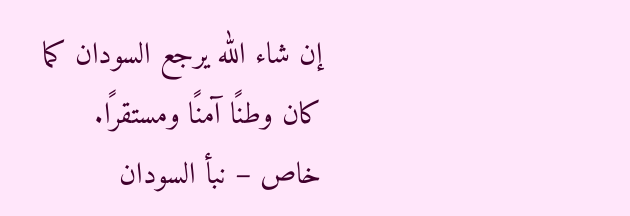إن شاء الله يرجع السودان كما كان وطنًا آمنًا ومستقرًا.
خاص – نبأ السودان